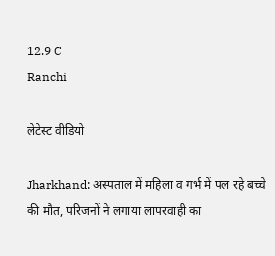12.9 C
Ranchi

लेटेस्ट वीडियो

Jharkhand: अस्पताल में महिला व गर्भ में पल रहे बच्चे की मौत, परिजनों ने लगाया लापरवाही का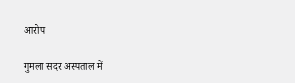आरोप

गुमला सदर अस्पताल में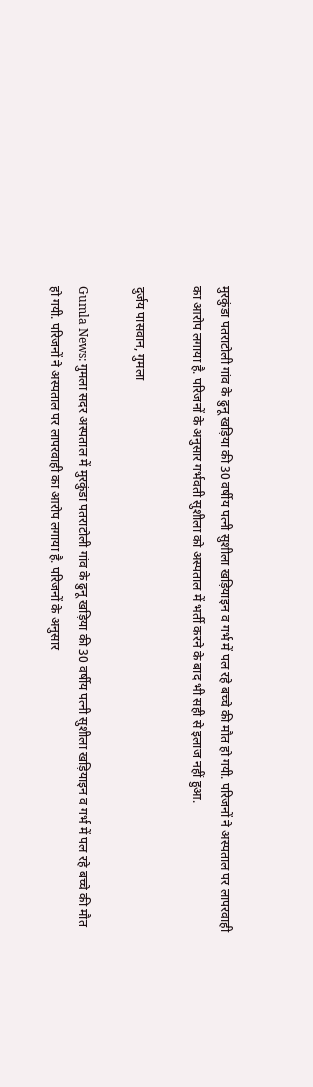मुरकुंडा पतराटोली गांव के ढुनू खड़िया की 30 वर्षीय पत्नी सुशीला खड़ियाइन व गर्भ में पल रहे बच्चे की मौत हो गयी. परिजनों ने अस्पताल पर लापरवाही का आरोप लगाया है. परिजनों के अनुसार गर्भवती सुशीला को अस्पताल में भर्ती करने के बाद भी सही से इलाज नहीं हुआ.

दुर्जय पासवान, गुमला

Gumla News: गुमला सदर अस्पताल में मुरकुंडा पतराटोली गांव के ढुनू खड़िया की 30 वर्षीय पत्नी सुशीला खड़ियाइन व गर्भ में पल रहे बच्चे की मौत हो गयी. परिजनों ने अस्पताल पर लापरवाही का आरोप लगाया है. परिजनों के अनुसार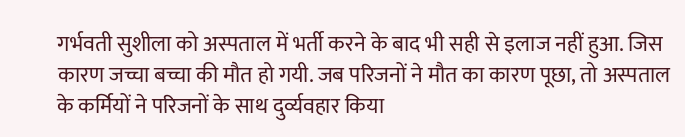गर्भवती सुशीला को अस्पताल में भर्ती करने के बाद भी सही से इलाज नहीं हुआ. जिस कारण जच्चा बच्चा की मौत हो गयी. जब परिजनों ने मौत का कारण पूछा, तो अस्पताल के कर्मियों ने परिजनों के साथ दुर्व्यवहार किया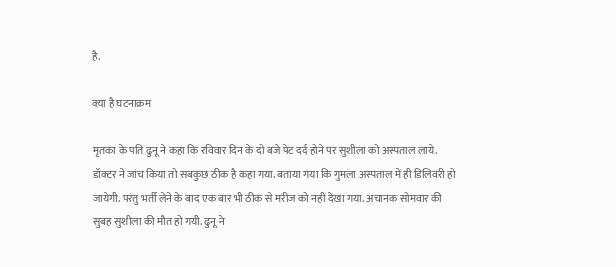है.

क्या है घटनाक्रम

मृतका के पति ढुनू ने कहा कि रविवार दिन के दो बजे पेट दर्द होने पर सुशीला को अस्पताल लाये. डॉक्टर ने जांच किया तो सबकुछ ठीक है कहा गया. बताया गया कि गुमला अस्पताल में ही डिलिवरी हो जायेगी. परंतु भर्ती लेने के बाद एक बार भी ठीक से मरीज को नहीं देखा गया. अचानक सोमवार की सुबह सुशीला की मौत हो गयी. ढुनू ने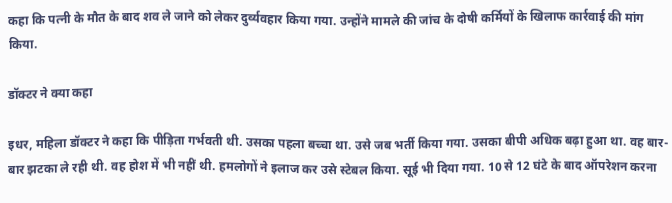कहा कि पत्नी के मौत के बाद शव ले जाने को लेकर दुर्व्यवहार किया गया. उन्होंने मामले की जांच के दोषी कर्मियों के खिलाफ कार्रवाई की मांग किया.

डॉक्टर ने क्या कहा

इधर, महिला डॉक्टर ने कहा कि पीड़िता गर्भवती थी. उसका पहला बच्चा था. उसे जब भर्ती किया गया. उसका बीपी अधिक बढ़ा हुआ था. वह बार-बार झटका ले रही थी. वह होश में भी नहीं थी. हमलोगों ने इलाज कर उसे स्टेबल किया. सूई भी दिया गया. 10 से 12 घंटे के बाद ऑपरेशन करना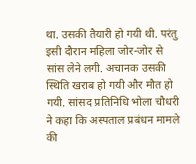था. उसकी तैयारी हो गयी थी. परंतु इसी दौरान महिला जोर-जोर से सांस लेने लगी. अचानक उसकी स्थिति खराब हो गयी और मौत हो गयी. सांसद प्रतिनिधि भोला चौधरी ने कहा कि अस्पताल प्रबंधन मामले की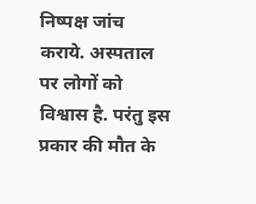निष्पक्ष जांच कराये. अस्पताल पर लोगों को विश्वास है. परंतु इस प्रकार की मौत के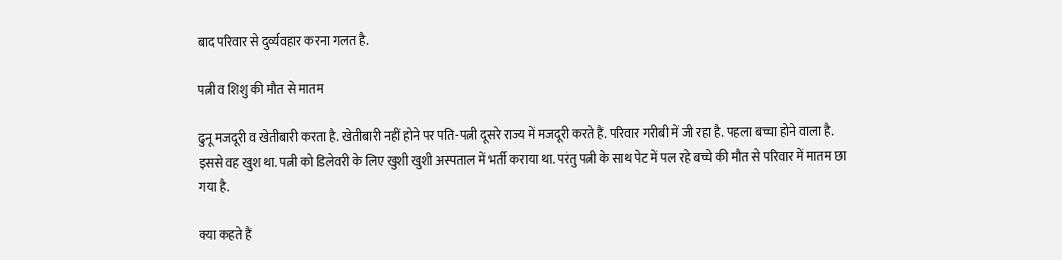बाद परिवार से दुर्व्यवहार करना गलत है.

पत्नी व शिशु की मौत से मातम

ढुनू मजदूरी व खेतीबारी करता है. खेतीबारी नहीं होने पर पति-पत्नी दूसरे राज्य में मजदूरी करते हैं. परिवार गरीबी में जी रहा है. पहला बच्चा होने वाला है. इससे वह खुश था. पत्नी को डिलेवरी के लिए खुशी खुशी अस्पताल में भर्ती कराया था. परंतु पत्नी के साथ पेट में पल रहे बच्चे की मौत से परिवार में मातम छा गया है.

क्या कहते हैं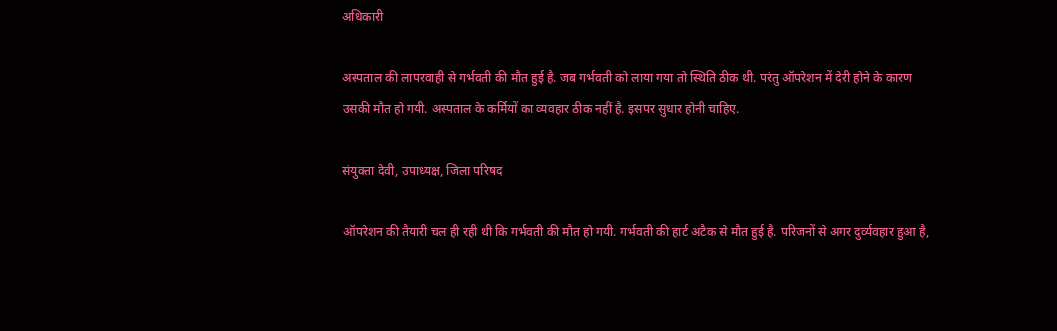अधिकारी

अस्पताल की लापरवाही से गर्भवती की मौत हुई है. जब गर्भवती को लाया गया तो स्थिति ठीक थी. परंतु ऑपरेशन में देरी होने के कारण उसकी मौत हो गयी. अस्पताल के कर्मियों का व्यवहार ठीक नहीं है. इसपर सुधार होनी चाहिए.

संयुक्ता देवी, उपाध्यक्ष, जिला परिषद

ऑपरेशन की तैयारी चल ही रही थी कि गर्भवती की मौत हो गयी. गर्भवती की हार्ट अटैक से मौत हुई है. परिजनों से अगर दुर्व्यवहार हुआ है,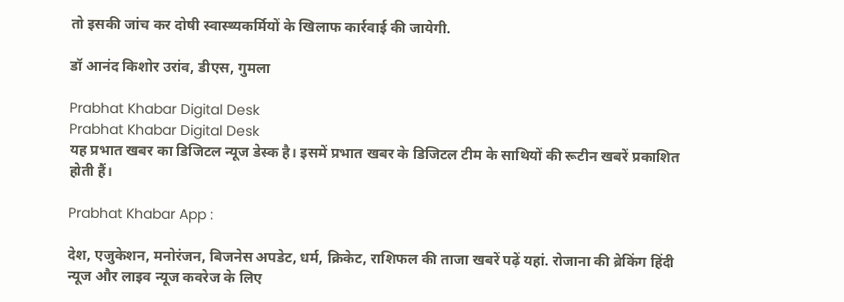तो इसकी जांच कर दोषी स्वास्थ्यकर्मियों के खिलाफ कार्रवाई की जायेगी.

डॉ आनंद किशोर उरांव, डीएस, गुमला

Prabhat Khabar Digital Desk
Prabhat Khabar Digital Desk
यह प्रभात खबर का डिजिटल न्यूज डेस्क है। इसमें प्रभात खबर के डिजिटल टीम के साथियों की रूटीन खबरें प्रकाशित होती हैं।

Prabhat Khabar App :

देश, एजुकेशन, मनोरंजन, बिजनेस अपडेट, धर्म, क्रिकेट, राशिफल की ताजा खबरें पढ़ें यहां. रोजाना की ब्रेकिंग हिंदी न्यूज और लाइव न्यूज कवरेज के लिए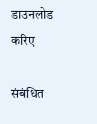डाउनलोड करिए

संबंधित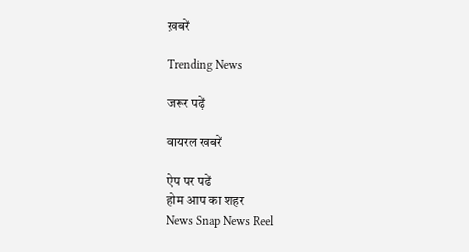ख़बरें

Trending News

जरूर पढ़ें

वायरल खबरें

ऐप पर पढें
होम आप का शहर
News Snap News Reel